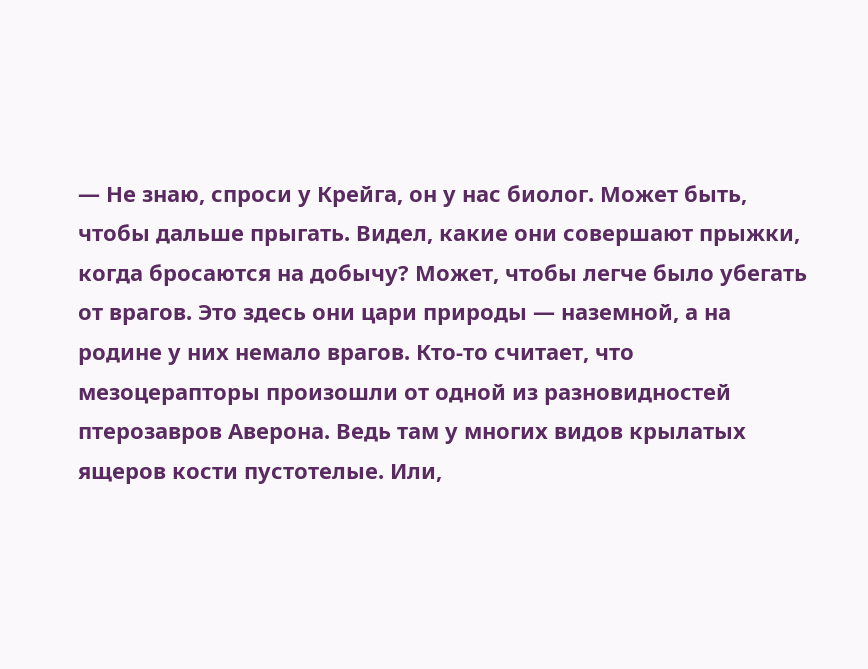— Не знаю, спроси у Крейга, он у нас биолог. Может быть, чтобы дальше прыгать. Видел, какие они совершают прыжки, когда бросаются на добычу? Может, чтобы легче было убегать от врагов. Это здесь они цари природы — наземной, а на родине у них немало врагов. Кто-то считает, что мезоцерапторы произошли от одной из разновидностей птерозавров Аверона. Ведь там у многих видов крылатых ящеров кости пустотелые. Или,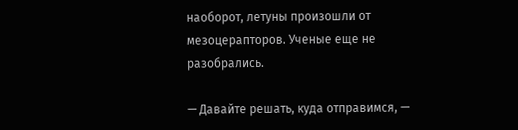наоборот, летуны произошли от мезоцерапторов. Ученые еще не разобрались.

— Давайте решать, куда отправимся, —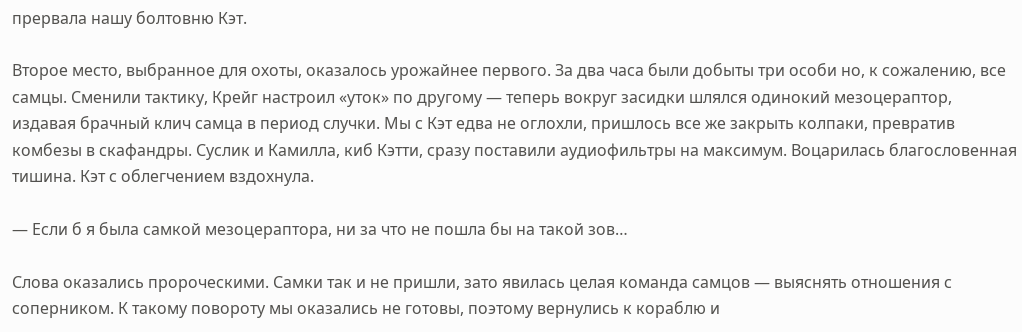прервала нашу болтовню Кэт.

Второе место, выбранное для охоты, оказалось урожайнее первого. За два часа были добыты три особи но, к сожалению, все самцы. Сменили тактику, Крейг настроил «уток» по другому — теперь вокруг засидки шлялся одинокий мезоцераптор, издавая брачный клич самца в период случки. Мы с Кэт едва не оглохли, пришлось все же закрыть колпаки, превратив комбезы в скафандры. Суслик и Камилла, киб Кэтти, сразу поставили аудиофильтры на максимум. Воцарилась благословенная тишина. Кэт с облегчением вздохнула.

— Если б я была самкой мезоцераптора, ни за что не пошла бы на такой зов…

Слова оказались пророческими. Самки так и не пришли, зато явилась целая команда самцов — выяснять отношения с соперником. К такому повороту мы оказались не готовы, поэтому вернулись к кораблю и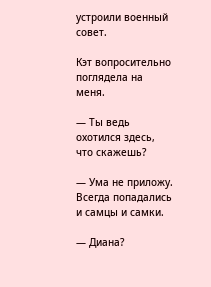устроили военный совет.

Кэт вопросительно поглядела на меня.

— Ты ведь охотился здесь, что скажешь?

— Ума не приложу. Всегда попадались и самцы и самки.

— Диана?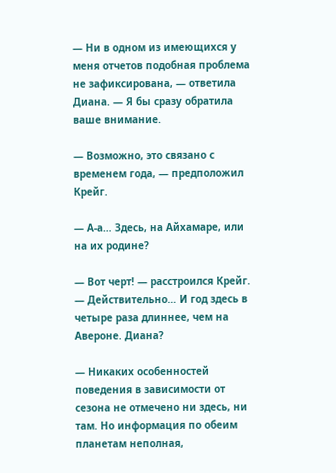— Ни в одном из имеющихся у меня отчетов подобная проблема не зафиксирована, — ответила Диана. — Я бы сразу обратила ваше внимание.

— Возможно, это связано с временем года, — предположил Крейг.

— А-а… Здесь, на Айхамаре, или на их родине?

— Вот черт! — расстроился Крейг. — Действительно… И год здесь в четыре раза длиннее, чем на Авероне. Диана?

— Никаких особенностей поведения в зависимости от сезона не отмечено ни здесь, ни там. Но информация по обеим планетам неполная,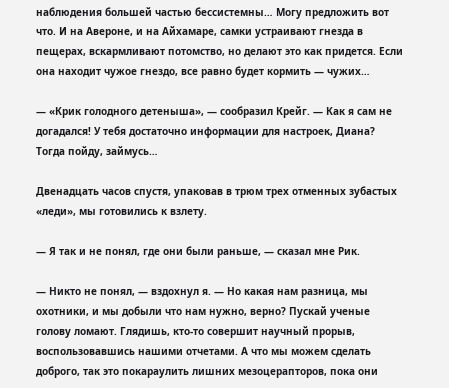наблюдения большей частью бессистемны… Могу предложить вот что. И на Авероне, и на Айхамаре, самки устраивают гнезда в пещерах, вскармливают потомство, но делают это как придется. Если она находит чужое гнездо, все равно будет кормить — чужих…

— «Крик голодного детеныша», — сообразил Крейг. — Как я сам не догадался! У тебя достаточно информации для настроек, Диана? Тогда пойду, займусь…

Двенадцать часов спустя, упаковав в трюм трех отменных зубастых «леди», мы готовились к взлету.

— Я так и не понял, где они были раньше, — сказал мне Рик.

— Никто не понял, — вздохнул я. — Но какая нам разница, мы охотники, и мы добыли что нам нужно, верно? Пускай ученые голову ломают. Глядишь, кто-то совершит научный прорыв, воспользовавшись нашими отчетами. А что мы можем сделать доброго, так это покараулить лишних мезоцерапторов, пока они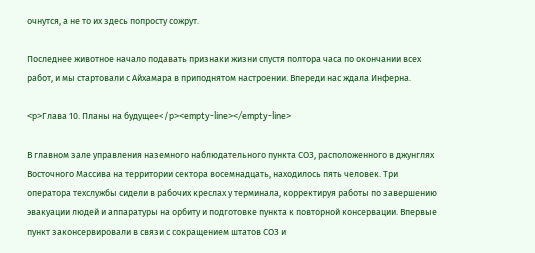очнутся, а не то их здесь попросту сожрут.

Последнее животное начало подавать признаки жизни спустя полтора часа по окончании всех работ, и мы стартовали с Айхамара в приподнятом настроении. Впереди нас ждала Инферна.

<p>Глава 10. Планы на будущее</p><empty-line></empty-line>

В главном зале управления наземного наблюдательного пункта СОЗ, расположенного в джунглях Восточного Массива на территории сектора восемнадцать, находилось пять человек. Три оператора техслужбы сидели в рабочих креслах у терминала, корректируя работы по завершению эвакуации людей и аппаратуры на орбиту и подготовке пункта к повторной консервации. Впервые пункт законсервировали в связи с сокращением штатов СОЗ и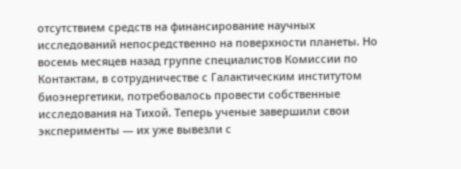отсутствием средств на финансирование научных исследований непосредственно на поверхности планеты. Но восемь месяцев назад группе специалистов Комиссии по Контактам, в сотрудничестве с Галактическим институтом биоэнергетики, потребовалось провести собственные исследования на Тихой. Теперь ученые завершили свои эксперименты — их уже вывезли с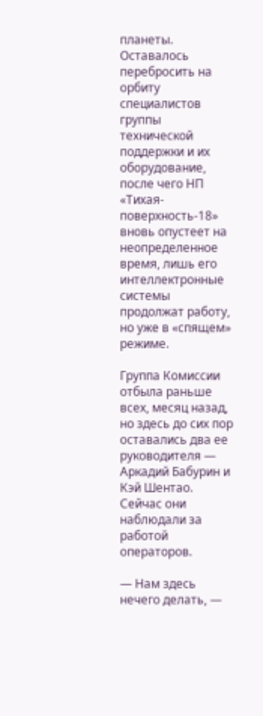планеты. Оставалось перебросить на орбиту специалистов группы технической поддержки и их оборудование, после чего НП «Тихая-поверхность-18» вновь опустеет на неопределенное время, лишь его интеллектронные системы продолжат работу, но уже в «спящем» режиме.

Группа Комиссии отбыла раньше всех, месяц назад, но здесь до сих пор оставались два ее руководителя — Аркадий Бабурин и Кэй Шентао. Сейчас они наблюдали за работой операторов.

— Нам здесь нечего делать, —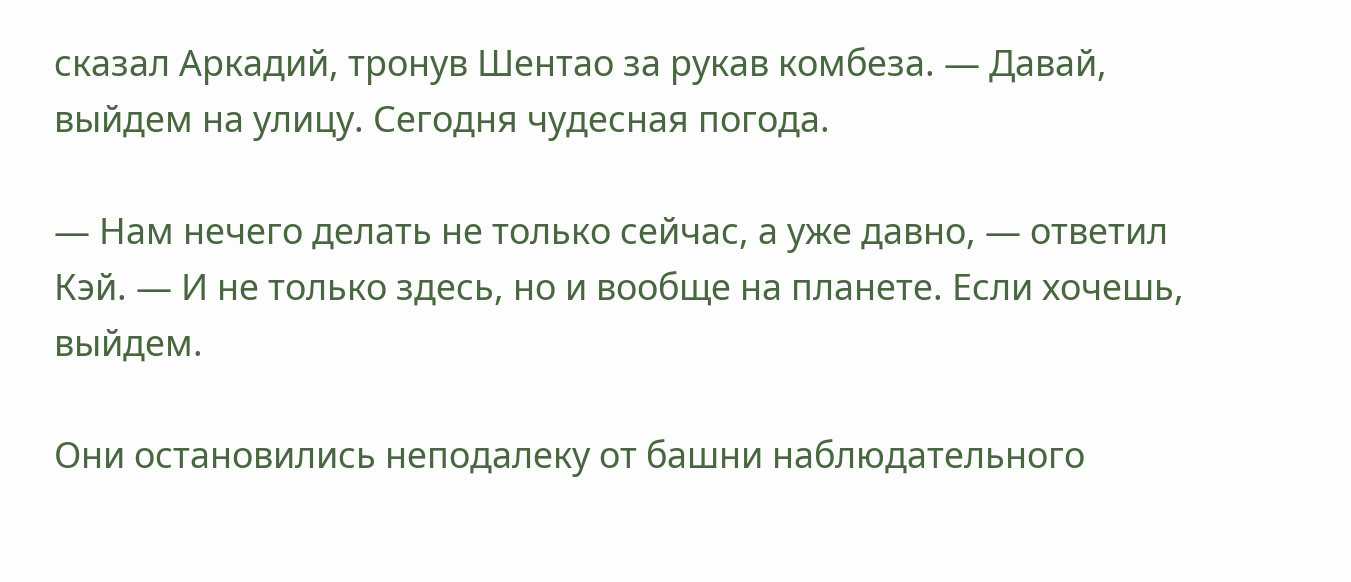сказал Аркадий, тронув Шентао за рукав комбеза. — Давай, выйдем на улицу. Сегодня чудесная погода.

— Нам нечего делать не только сейчас, а уже давно, — ответил Кэй. — И не только здесь, но и вообще на планете. Если хочешь, выйдем.

Они остановились неподалеку от башни наблюдательного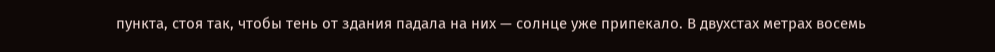пункта, стоя так, чтобы тень от здания падала на них — солнце уже припекало. В двухстах метрах восемь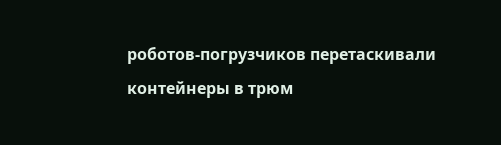роботов-погрузчиков перетаскивали контейнеры в трюм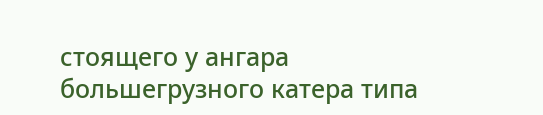стоящего у ангара большегрузного катера типа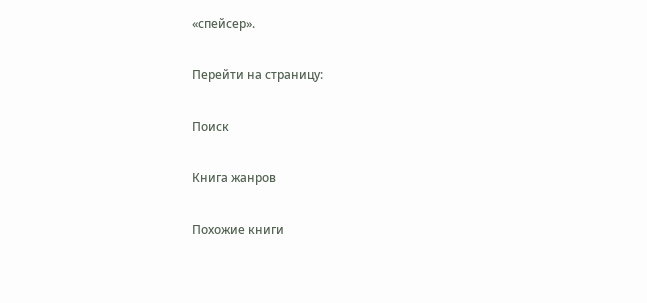«спейсер».

Перейти на страницу:

Поиск

Книга жанров

Похожие книги